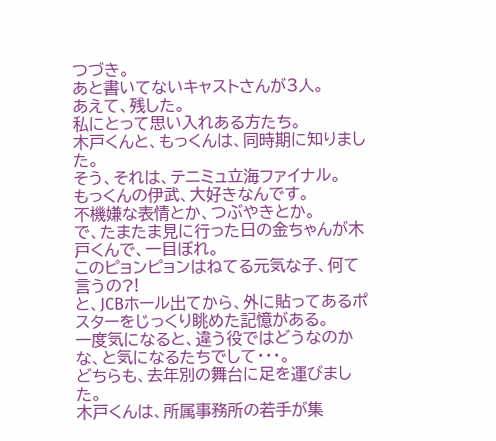つづき。
あと書いてないキャストさんが3人。
あえて、残した。
私にとって思い入れある方たち。
木戸くんと、もっくんは、同時期に知りました。
そう、それは、テニミュ立海ファイナル。
もっくんの伊武、大好きなんです。
不機嫌な表情とか、つぶやきとか。
で、たまたま見に行った日の金ちゃんが木戸くんで、一目ぼれ。
このピョンピョンはねてる元気な子、何て言うの?!
と、JCBホール出てから、外に貼ってあるポスターをじっくり眺めた記憶がある。
一度気になると、違う役ではどうなのかな、と気になるたちでして・・・。
どちらも、去年別の舞台に足を運びました。
木戸くんは、所属事務所の若手が集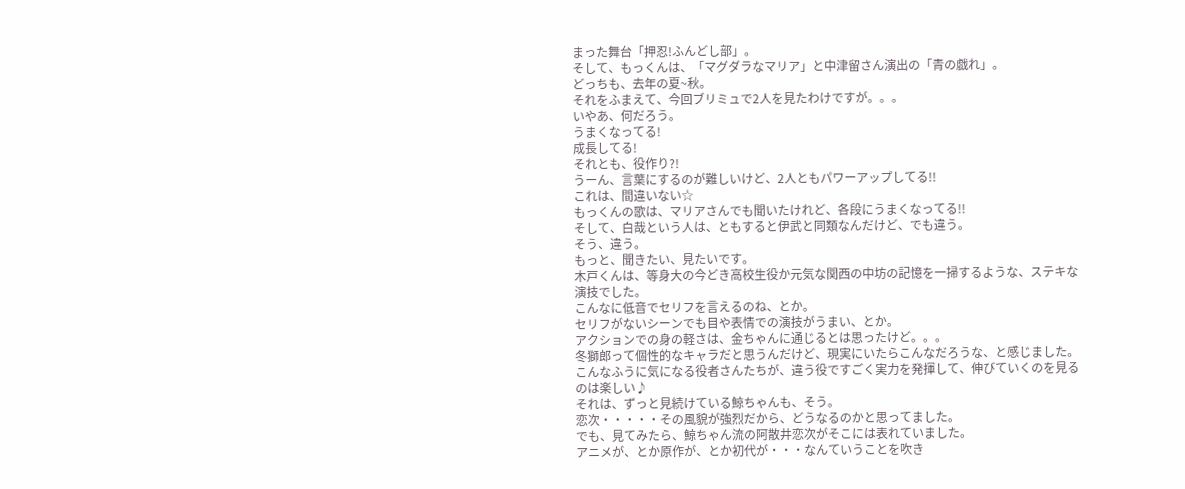まった舞台「押忍!ふんどし部」。
そして、もっくんは、「マグダラなマリア」と中津留さん演出の「青の戯れ」。
どっちも、去年の夏~秋。
それをふまえて、今回ブリミュで2人を見たわけですが。。。
いやあ、何だろう。
うまくなってる!
成長してる!
それとも、役作り?!
うーん、言葉にするのが難しいけど、2人ともパワーアップしてる!!
これは、間違いない☆
もっくんの歌は、マリアさんでも聞いたけれど、各段にうまくなってる!!
そして、白哉という人は、ともすると伊武と同類なんだけど、でも違う。
そう、違う。
もっと、聞きたい、見たいです。
木戸くんは、等身大の今どき高校生役か元気な関西の中坊の記憶を一掃するような、ステキな演技でした。
こんなに低音でセリフを言えるのね、とか。
セリフがないシーンでも目や表情での演技がうまい、とか。
アクションでの身の軽さは、金ちゃんに通じるとは思ったけど。。。
冬獅郎って個性的なキャラだと思うんだけど、現実にいたらこんなだろうな、と感じました。
こんなふうに気になる役者さんたちが、違う役ですごく実力を発揮して、伸びていくのを見るのは楽しい♪
それは、ずっと見続けている鯨ちゃんも、そう。
恋次・・・・・その風貌が強烈だから、どうなるのかと思ってました。
でも、見てみたら、鯨ちゃん流の阿散井恋次がそこには表れていました。
アニメが、とか原作が、とか初代が・・・なんていうことを吹き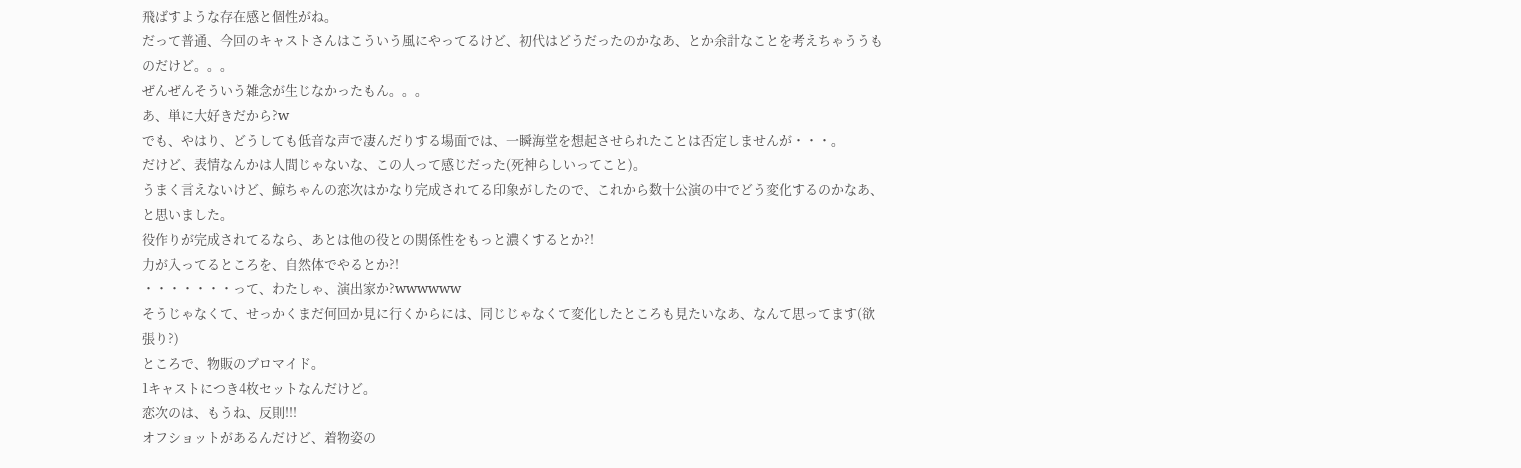飛ばすような存在感と個性がね。
だって普通、今回のキャストさんはこういう風にやってるけど、初代はどうだったのかなあ、とか余計なことを考えちゃううものだけど。。。
ぜんぜんそういう雑念が生じなかったもん。。。
あ、単に大好きだから?w
でも、やはり、どうしても低音な声で凄んだりする場面では、一瞬海堂を想起させられたことは否定しませんが・・・。
だけど、表情なんかは人間じゃないな、この人って感じだった(死神らしいってこと)。
うまく言えないけど、鯨ちゃんの恋次はかなり完成されてる印象がしたので、これから数十公演の中でどう変化するのかなあ、と思いました。
役作りが完成されてるなら、あとは他の役との関係性をもっと濃くするとか?!
力が入ってるところを、自然体でやるとか?!
・・・・・・・って、わたしゃ、演出家か?wwwwww
そうじゃなくて、せっかくまだ何回か見に行くからには、同じじゃなくて変化したところも見たいなあ、なんて思ってます(欲張り?)
ところで、物販のブロマイド。
1キャストにつき4枚セットなんだけど。
恋次のは、もうね、反則!!!
オフショットがあるんだけど、着物姿の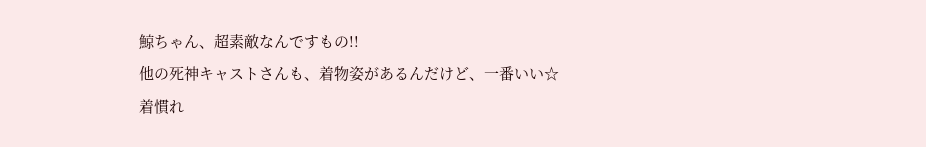鯨ちゃん、超素敵なんですもの!!
他の死神キャストさんも、着物姿があるんだけど、一番いい☆
着慣れ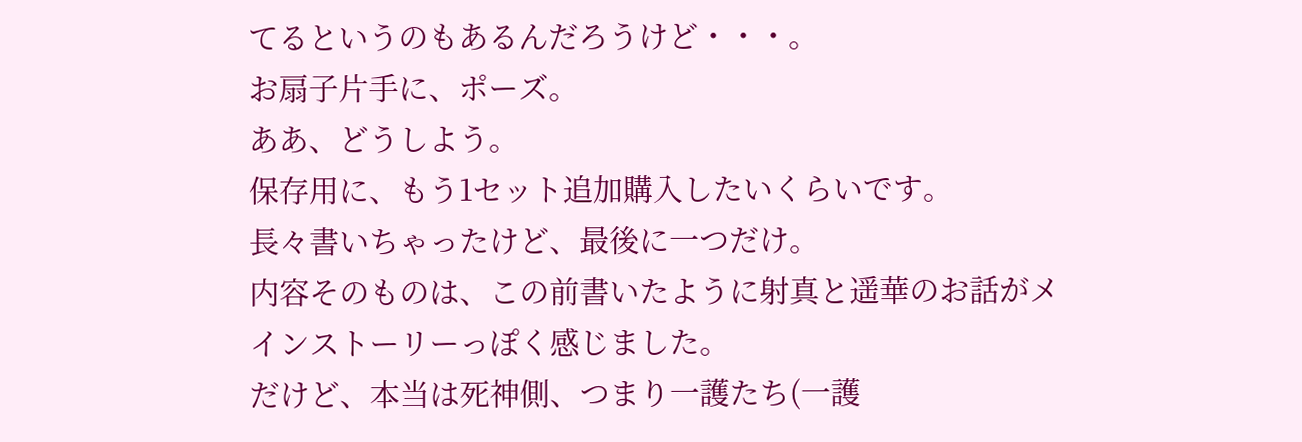てるというのもあるんだろうけど・・・。
お扇子片手に、ポーズ。
ああ、どうしよう。
保存用に、もう1セット追加購入したいくらいです。
長々書いちゃったけど、最後に一つだけ。
内容そのものは、この前書いたように射真と遥華のお話がメインストーリーっぽく感じました。
だけど、本当は死神側、つまり一護たち(一護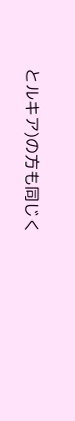とルキア)の方も同じく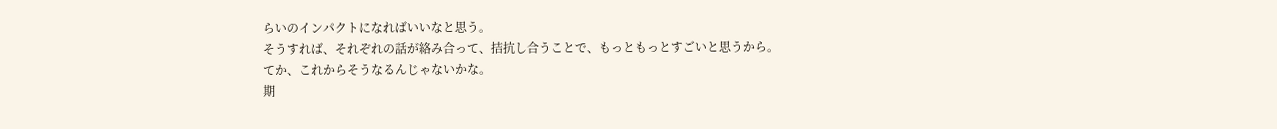らいのインパクトになればいいなと思う。
そうすれば、それぞれの話が絡み合って、拮抗し合うことで、もっともっとすごいと思うから。
てか、これからそうなるんじゃないかな。
期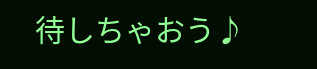待しちゃおう♪